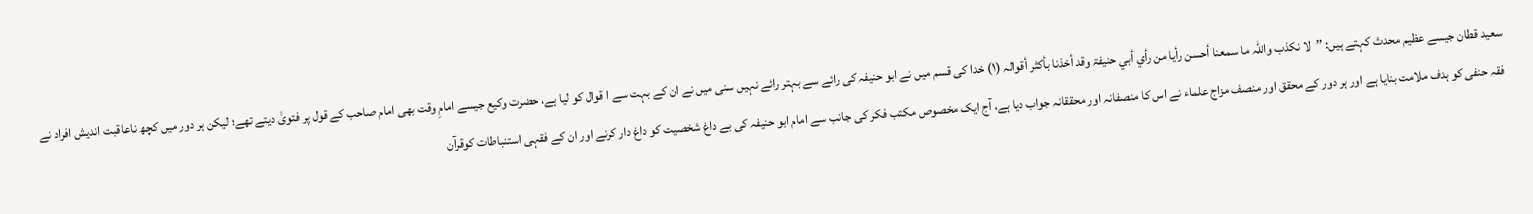سعید قطان جیسے عظیم محدث کہتے ہیں: ’’لا نکذب واللہ ما سمعنا أحسن رأیا من رأي أبي حنیفۃ وقد أخذنا بأکثر أقوالہ (۱) خدا کی قسم میں نے ابو حنیفہ کی رائے سے بہتر رائے نہیں سنی میں نے ان کے بہت سے ا قوال کو لیا ہے، حضرت وکیع جیسے امامِ وقت بھی امام صاحب کے قول پر فتویٰ دیتے تھے؛ لیکن ہر دور میں کچھ ناعاقبت اندیش افراد نے فقہ حنفی کو ہدف ملامت بنایا ہے اور ہر دور کے محقق اور منصف مزاج علماء نے اس کا منصفانہ اور محققانہ جواب دیا ہے، آج ایک مخصوص مکتب فکر کی جانب سے امام ابو حنیفہ کی بے داغ شخصیت کو داغ دار کرنے اور ان کے فقہی استنباطات کوقرآن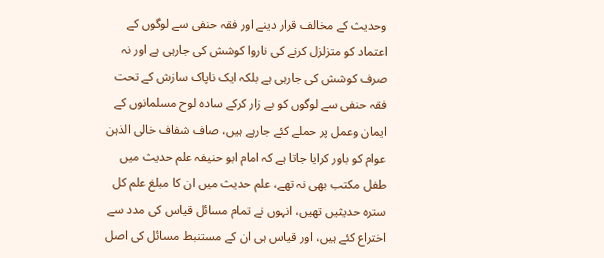وحدیث کے مخالف قرار دینے اور فقہ حنفی سے لوگوں کے اعتماد کو متزلزل کرنے کی ناروا کوشش کی جارہی ہے اور نہ صرف کوشش کی جارہی ہے بلکہ ایک ناپاک سازش کے تحت فقہ حنفی سے لوگوں کو بے زار کرکے سادہ لوح مسلمانوں کے ایمان وعمل پر حملے کئے جارہے ہیں، صاف شفاف خالی الذہن عوام کو باور کرایا جاتا ہے کہ امام ابو حنیفہ علم حدیث میں طفل مکتب بھی نہ تھے، علم حدیث میں ان کا مبلغ علم کل سترہ حدیثیں تھیں، انہوں نے تمام مسائل قیاس کی مدد سے اختراع کئے ہیں، اور قیاس ہی ان کے مستنبط مسائل کی اصل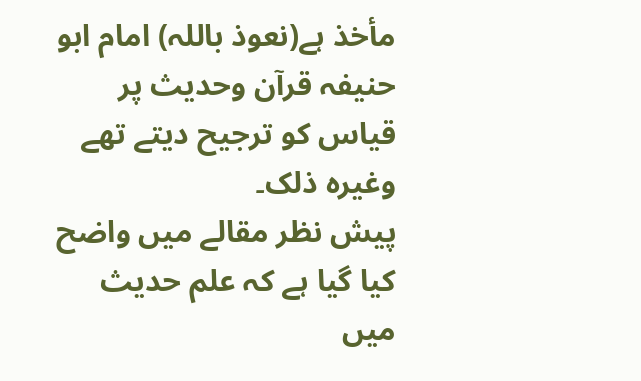مأخذ ہے(نعوذ باللہ) امام ابو حنیفہ قرآن وحدیث پر قیاس کو ترجیح دیتے تھے وغیرہ ذلک۔
پیش نظر مقالے میں واضح کیا گیا ہے کہ علم حدیث میں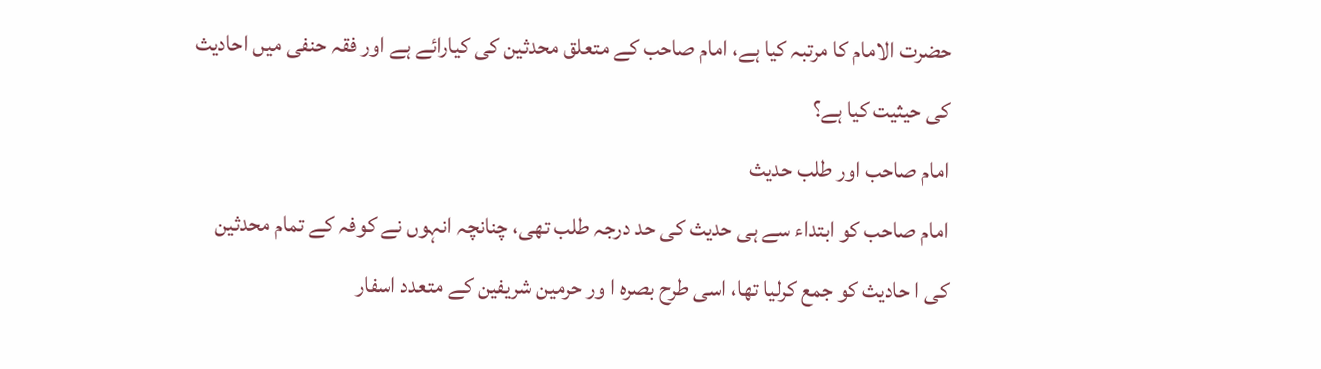حضرت الامام کا مرتبہ کیا ہے، امام صاحب کے متعلق محدثین کی کیارائے ہے اور فقہ حنفی میں احادیث کی حیثیت کیا ہے؟
امام صاحب اور طلب حدیث
امام صاحب کو ابتداء سے ہی حدیث کی حد درجہ طلب تھی، چنانچہ انہوں نے کوفہ کے تمام محدثین کی ا حادیث کو جمع کرلیا تھا، اسی طرح بصرہ ا ور حرمین شریفین کے متعدد اسفار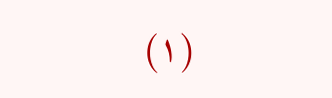(۱)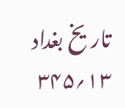تاریخ بغداد ۱۳؍۳۴۵